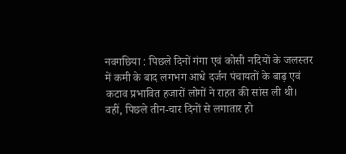नवगछिया : पिछले दिनों गंगा एवं कोसी नदियों के जलस्तर में कमी के बाद लगभग आधे दर्जन पंचायतों के बाढ़ एवं कटाव प्रभावित हजारों लोगों ने राहत की सांस ली थी। वहीं, पिछले तीन-चार दिनों से लगातार हो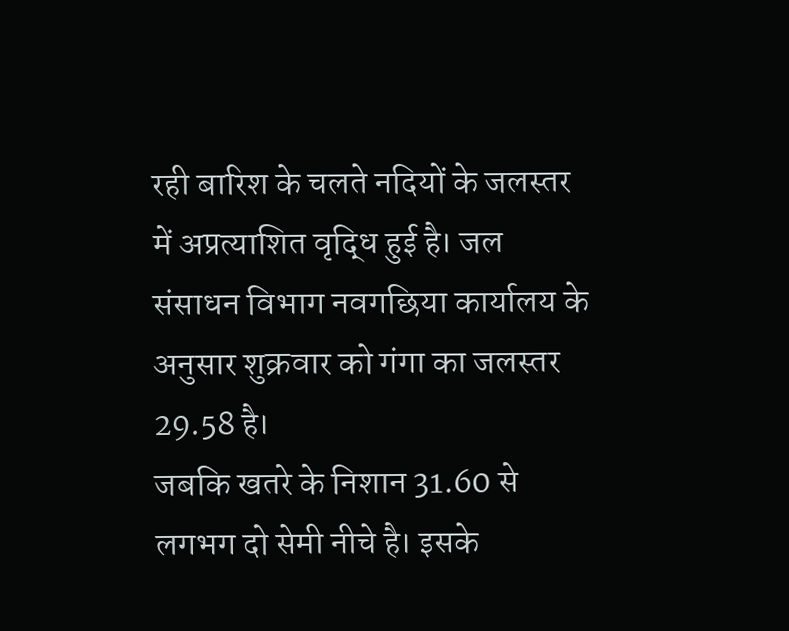रही बारिश के चलते नदियों के जलस्तर में अप्रत्याशित वृद्धि हुई है। जल संसाधन विभाग नवगछिया कार्यालय के अनुसार शुक्रवार को गंगा का जलस्तर 29.58 है।
जबकि खतरे के निशान 31.60 से लगभग दो सेमी नीचे है। इसके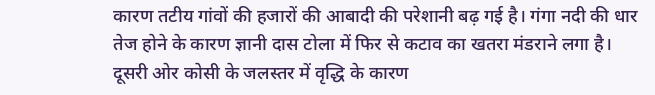कारण तटीय गांवों की हजारों की आबादी की परेशानी बढ़ गई है। गंगा नदी की धार तेज होने के कारण ज्ञानी दास टोला में फिर से कटाव का खतरा मंडराने लगा है। दूसरी ओर कोसी के जलस्तर में वृद्धि के कारण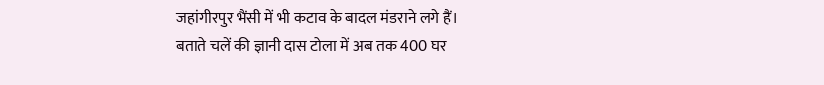जहांगीरपुर भैंसी में भी कटाव के बादल मंडराने लगे हैं।
बताते चलें की ज्ञानी दास टोला में अब तक 400 घर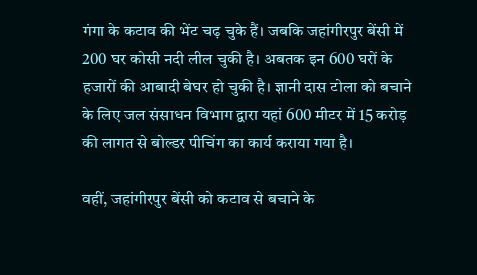गंगा के कटाव की भेंट चढ़ चुके हैं। जबकि जहांगीरपुर बेंसी में 200 घर कोसी नदी लील चुकी है। अबतक इन 600 घरों के हजारों की आबादी बेघर हो चुकी है। ज्ञानी दास टोला को बचाने के लिए जल संसाधन विभाग द्वारा यहां 600 मीटर में 15 करोड़ की लागत से बोल्डर पीचिंग का कार्य कराया गया है।

वहीं, जहांगीरपुर बेंसी को कटाव से बचाने के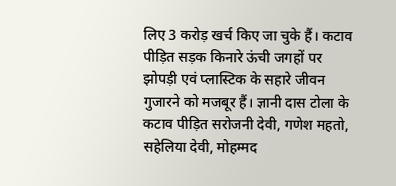लिए 3 करोड़ खर्च किए जा चुके हैं। कटाव पीड़ित सड़क किनारे ऊंची जगहों पर झोपड़ी एवं प्लास्टिक के सहारे जीवन गुजारने को मजबूर हैं। ज्ञानी दास टोला के कटाव पीड़ित सरोजनी देवी, गणेश महतो, सहेलिया देवी, मोहम्मद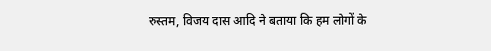रुस्तम, विजय दास आदि ने बताया कि हम लोगों के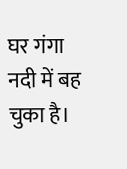घर गंगा नदी में बह चुका है।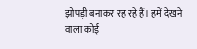झोपड़ी बनाकर रह रहे हैं। हमें देखने वाला कोई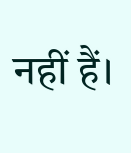नहीं हैं।